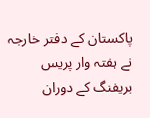پاکستان کے دفتر خارجہ نے ہفتہ وار پریس بریفنگ کے دوران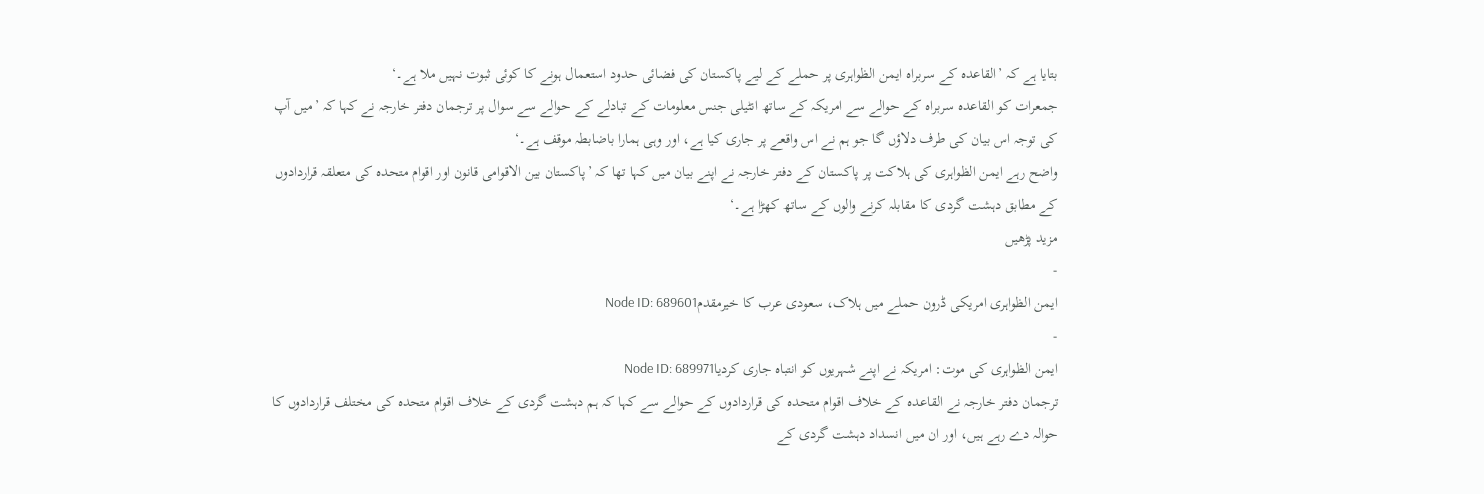بتایا ہے کہ ’القاعدہ کے سربراہ ایمن الظواہری پر حملے کے لیے پاکستان کی فضائی حدود استعمال ہونے کا کوئی ثبوت نہیں ملا ہے۔‘
جمعرات کو القاعدہ سربراہ کے حوالے سے امریکہ کے ساتھ انٹیلی جنس معلومات کے تبادلے کے حوالے سے سوال پر ترجمان دفتر خارجہ نے کہا کہ ’میں آپ کی توجہ اس بیان کی طرف دلاؤں گا جو ہم نے اس واقعے پر جاری کیا ہے، اور وہی ہمارا باضابطہ موقف ہے۔‘
واضح رہے ایمن الظواہری کی ہلاکت پر پاکستان کے دفتر خارجہ نے اپنے بیان میں کہا تھا کہ ’پاکستان بین الاقوامی قانون اور اقوام متحدہ کی متعلقہ قراردادوں کے مطابق دہشت گردی کا مقابلہ کرنے والوں کے ساتھ کھڑا ہے۔‘
مزید پڑھیں
-
ایمن الظواہری امریکی ڈرون حملے میں ہلاک، سعودی عرب کا خیرمقدمNode ID: 689601
-
ایمن الظواہری کی موت: امریکہ نے اپنے شہریوں کو انتباہ جاری کردیاNode ID: 689971
ترجمان دفتر خارجہ نے القاعدہ کے خلاف اقوام متحدہ کی قراردادوں کے حوالے سے کہا کہ ہم دہشت گردی کے خلاف اقوام متحدہ کی مختلف قراردادوں کا حوالہ دے رہے ہیں، اور ان میں انسداد دہشت گردی کے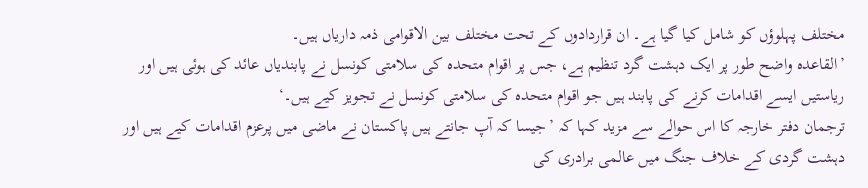مختلف پہلوؤں کو شامل کیا گیا ہے۔ ان قراردادوں کے تحت مختلف بین الاقوامی ذمہ داریاں ہیں۔
’القاعدہ واضح طور پر ایک دہشت گرد تنظیم ہے، جس پر اقوام متحدہ کی سلامتی کونسل نے پابندیاں عائد کی ہوئی ہیں اور ریاستیں ایسے اقدامات کرنے کی پابند ہیں جو اقوام متحدہ کی سلامتی کونسل نے تجویز کیے ہیں۔‘
ترجمان دفتر خارجہ کا اس حوالے سے مزید کہا کہ ’جیسا کہ آپ جانتے ہیں پاکستان نے ماضی میں پرعزم اقدامات کیے ہیں اور دہشت گردی کے خلاف جنگ میں عالمی برادری کی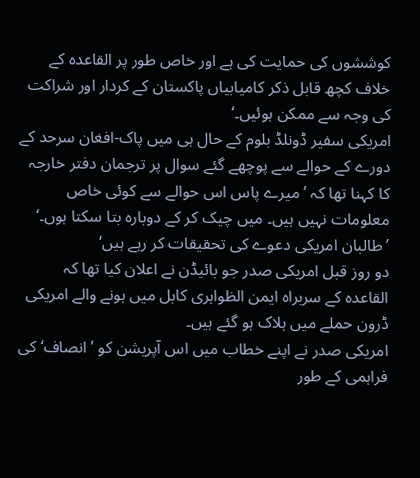کوششوں کی حمایت کی ہے اور خاص طور پر القاعدہ کے خلاف کچھ قابل ذکر کامیابیاں پاکستان کے کردار اور شراکت کی وجہ سے ممکن ہوئیں۔‘
امریکی سفیر ڈونلڈ بلوم کے حال ہی میں پاک-افغان سرحد کے دورے کے حوالے سے پوچھے گئے سوال پر ترجمان دفتر خارجہ کا کہنا تھا کہ ’میرے پاس اس حوالے سے کوئی خاص معلومات نہیں ہیں۔ میں چیک کر کے دوبارہ بتا سکتا ہوں۔‘
’طالبان امریکی دعوے کی تحقیقات کر رہے ہیں‘
دو روز قبل امریکی صدر جو بائیڈن نے اعلان کیا تھا کہ القاعدہ کے سربراہ ایمن الظواہری کابل میں ہونے والے امریکی ڈرون حملے میں ہلاک ہو گئے ہیں۔
امریکی صدر نے اپنے خطاب میں اس آپریشن کو ’انصاف‘ کی فراہمی کے طور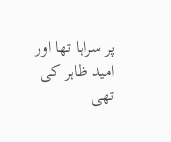پر سراہا تھا اور امید ظاہر کی تھی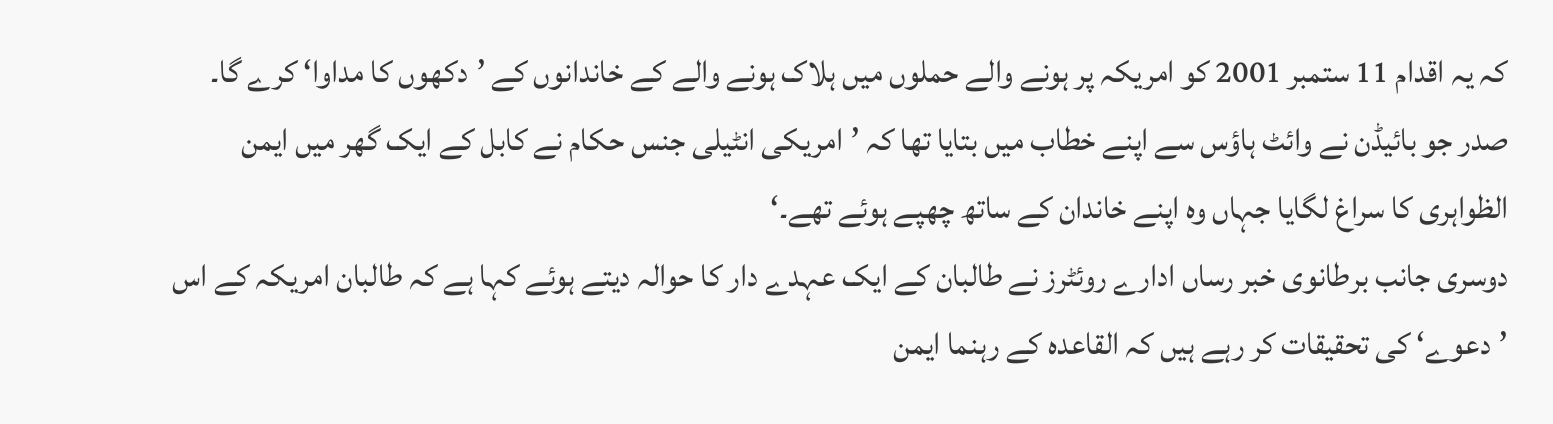کہ یہ اقدام 11 ستمبر 2001 کو امریکہ پر ہونے والے حملوں میں ہلاک ہونے والے کے خاندانوں کے ’دکھوں کا مداوا‘ کرے گا۔
صدر جو بائیڈن نے وائٹ ہاؤس سے اپنے خطاب میں بتایا تھا کہ ’امریکی انٹیلی جنس حکام نے کابل کے ایک گھر میں ایمن الظواہری کا سراغ لگایا جہاں وہ اپنے خاندان کے ساتھ چھپے ہوئے تھے۔‘
دوسری جانب برطانوی خبر رساں ادارے روئٹرز نے طالبان کے ایک عہدے دار کا حوالہ دیتے ہوئے کہا ہے کہ طالبان امریکہ کے اس ’دعوے‘ کی تحقیقات کر رہے ہیں کہ القاعدہ کے رہنما ایمن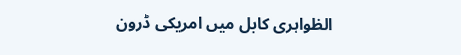الظواہری کابل میں امریکی ڈرون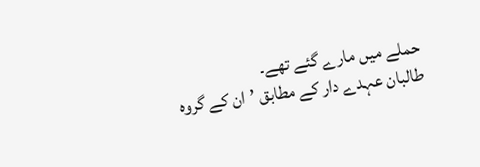حملے میں مارے گئے تھے۔
طالبان عہدے دار کے مطابق ’ان کے گروہ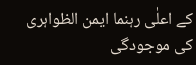کے اعلٰی رہنما ایمن الظواہری کی موجودگی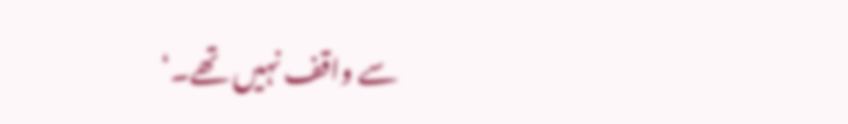سے واقف نہیں تھے۔‘